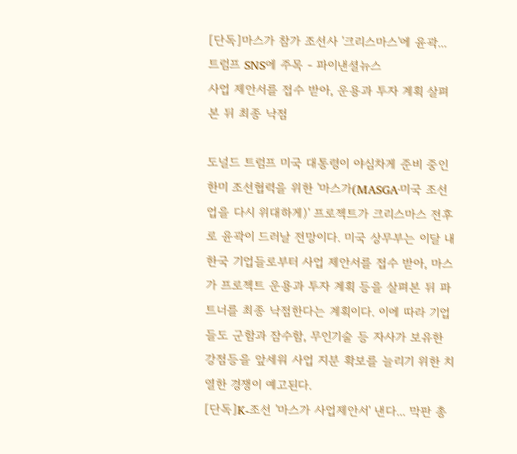[단독]마스가 참가 조선사 '크리스마스'에 윤곽... 트럼프 SNS에 주목 - 파이낸셜뉴스
사업 제안서를 접수 받아, 운용과 투자 계획 살펴본 뒤 최종 낙점

도널드 트럼프 미국 대통령이 야심차게 준비 중인 한미 조선협력을 위한 '마스가(MASGA·미국 조선업을 다시 위대하게)' 프로젝트가 크리스마스 전후로 윤곽이 드러날 전망이다. 미국 상무부는 이달 내 한국 기업들로부터 사업 제안서를 접수 받아, 마스가 프로젝트 운용과 투자 계획 등을 살펴본 뒤 파트너를 최종 낙점한다는 계획이다. 이에 따라 기업들도 군함과 잠수함, 무인기술 등 자사가 보유한 강점등을 앞세워 사업 지분 확보를 늘리기 위한 치열한 경쟁이 예고된다.
[단독]K-조선 '마스가 사업제안서' 낸다... 막판 총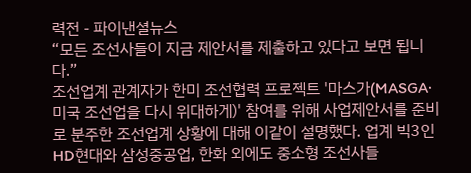력전 - 파이낸셜뉴스
“모든 조선사들이 지금 제안서를 제출하고 있다고 보면 됩니다.”
조선업계 관계자가 한미 조선협력 프로젝트 '마스가(MASGA·미국 조선업을 다시 위대하게)' 참여를 위해 사업제안서를 준비로 분주한 조선업계 상황에 대해 이같이 설명했다. 업계 빅3인 HD현대와 삼성중공업, 한화 외에도 중소형 조선사들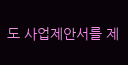도 사업제안서를 제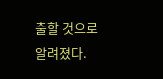출할 것으로 알려졌다.